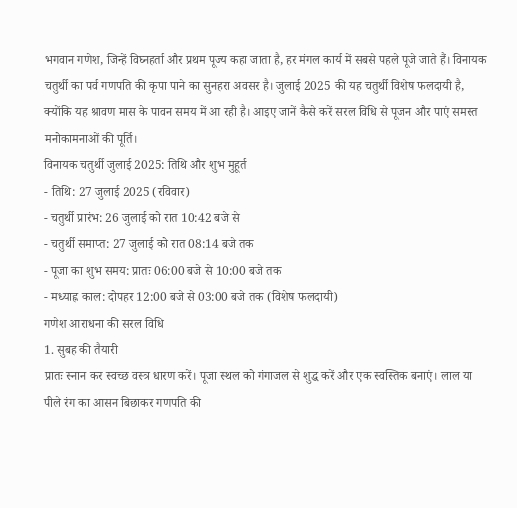भगवान गणेश, जिन्हें विघ्नहर्ता और प्रथम पूज्य कहा जाता है, हर मंगल कार्य में सबसे पहले पूजे जाते हैं। विनायक चतुर्थी का पर्व गणपति की कृपा पाने का सुनहरा अवसर है। जुलाई 2025 की यह चतुर्थी विशेष फलदायी है, क्योंकि यह श्रावण मास के पावन समय में आ रही है। आइए जानें कैसे करें सरल विधि से पूजन और पाएं समस्त मनोकामनाओं की पूर्ति।
विनायक चतुर्थी जुलाई 2025: तिथि और शुभ मुहूर्त
- तिथि: 27 जुलाई 2025 (रविवार)
- चतुर्थी प्रारंभ: 26 जुलाई को रात 10:42 बजे से
- चतुर्थी समाप्त: 27 जुलाई को रात 08:14 बजे तक
- पूजा का शुभ समय: प्रातः 06:00 बजे से 10:00 बजे तक
- मध्याह्न काल: दोपहर 12:00 बजे से 03:00 बजे तक (विशेष फलदायी)
गणेश आराधना की सरल विधि
1. सुबह की तैयारी
प्रातः स्नान कर स्वच्छ वस्त्र धारण करें। पूजा स्थल को गंगाजल से शुद्ध करें और एक स्वस्तिक बनाएं। लाल या पीले रंग का आसन बिछाकर गणपति की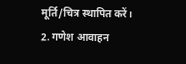मूर्ति/चित्र स्थापित करें।
2. गणेश आवाहन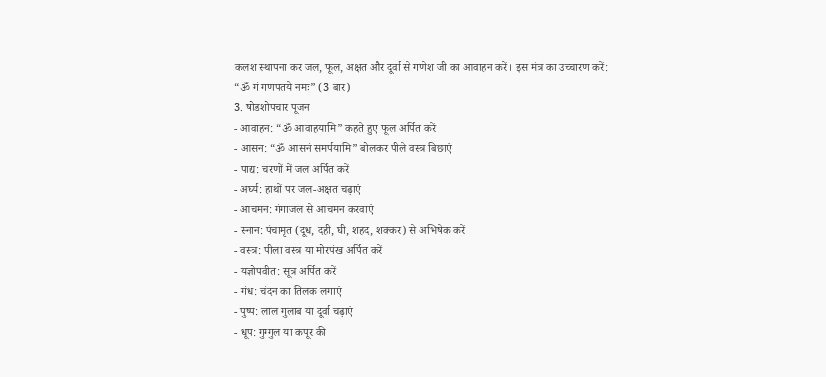कलश स्थापना कर जल, फूल, अक्षत और दूर्वा से गणेश जी का आवाहन करें। इस मंत्र का उच्चारण करें:
“ॐ गं गणपतये नमः” (3 बार)
3. षोडशोपचार पूजन
- आवाहन: “ॐ आवाहयामि” कहते हुए फूल अर्पित करें
- आसन: “ॐ आसनं समर्पयामि” बोलकर पीले वस्त्र बिछाएं
- पाद्य: चरणों में जल अर्पित करें
- अर्घ्य: हाथों पर जल-अक्षत चढ़ाएं
- आचमन: गंगाजल से आचमन करवाएं
- स्नान: पंचामृत (दूध, दही, घी, शहद, शक्कर) से अभिषेक करें
- वस्त्र: पीला वस्त्र या मोरपंख अर्पित करें
- यज्ञोपवीत: सूत्र अर्पित करें
- गंध: चंदन का तिलक लगाएं
- पुष्प: लाल गुलाब या दूर्वा चढ़ाएं
- धूप: गुग्गुल या कपूर की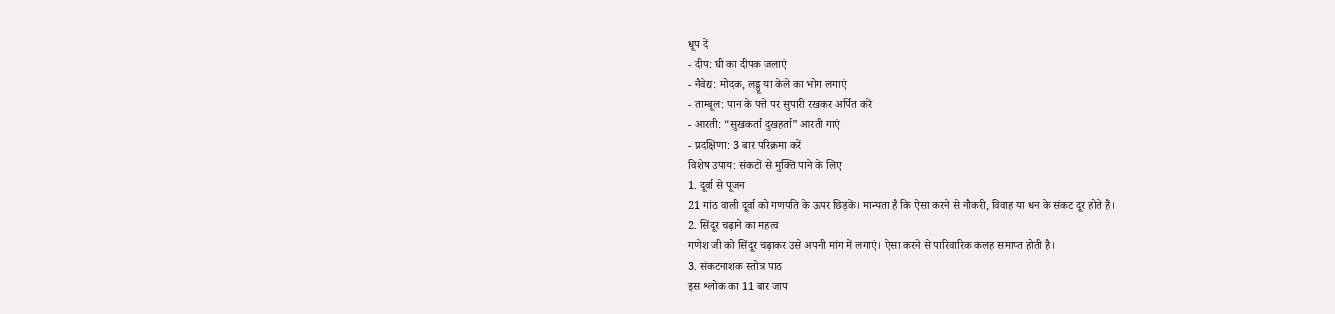धूप दें
- दीप: घी का दीपक जलाएं
- नैवेद्य: मोदक, लड्डू या केले का भोग लगाएं
- ताम्बूल: पान के पत्ते पर सुपारी रखकर अर्पित करें
- आरती: “सुखकर्ता दुखहर्ता” आरती गाएं
- प्रदक्षिणा: 3 बार परिक्रमा करें
विशेष उपाय: संकटों से मुक्ति पाने के लिए
1. दूर्वा से पूजन
21 गांठ वाली दूर्वा को गणपति के ऊपर छिड़कें। मान्यता है कि ऐसा करने से नौकरी, विवाह या धन के संकट दूर होते हैं।
2. सिंदूर चढ़ाने का महत्व
गणेश जी को सिंदूर चढ़ाकर उसे अपनी मांग में लगाएं। ऐसा करने से पारिवारिक कलह समाप्त होती है।
3. संकटनाशक स्तोत्र पाठ
इस श्लोक का 11 बार जाप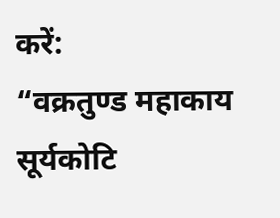करें:
“वक्रतुण्ड महाकाय सूर्यकोटि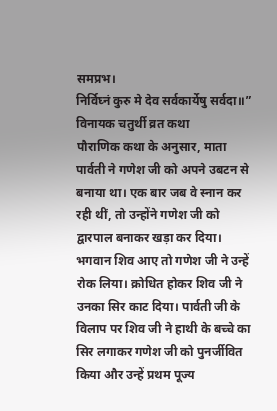समप्रभ।
निर्विघ्नं कुरु मे देव सर्वकार्येषु सर्वदा॥”
विनायक चतुर्थी व्रत कथा
पौराणिक कथा के अनुसार, माता पार्वती ने गणेश जी को अपने उबटन से बनाया था। एक बार जब वे स्नान कर रही थीं, तो उन्होंने गणेश जी को द्वारपाल बनाकर खड़ा कर दिया। भगवान शिव आए तो गणेश जी ने उन्हें रोक लिया। क्रोधित होकर शिव जी ने उनका सिर काट दिया। पार्वती जी के विलाप पर शिव जी ने हाथी के बच्चे का सिर लगाकर गणेश जी को पुनर्जीवित किया और उन्हें प्रथम पूज्य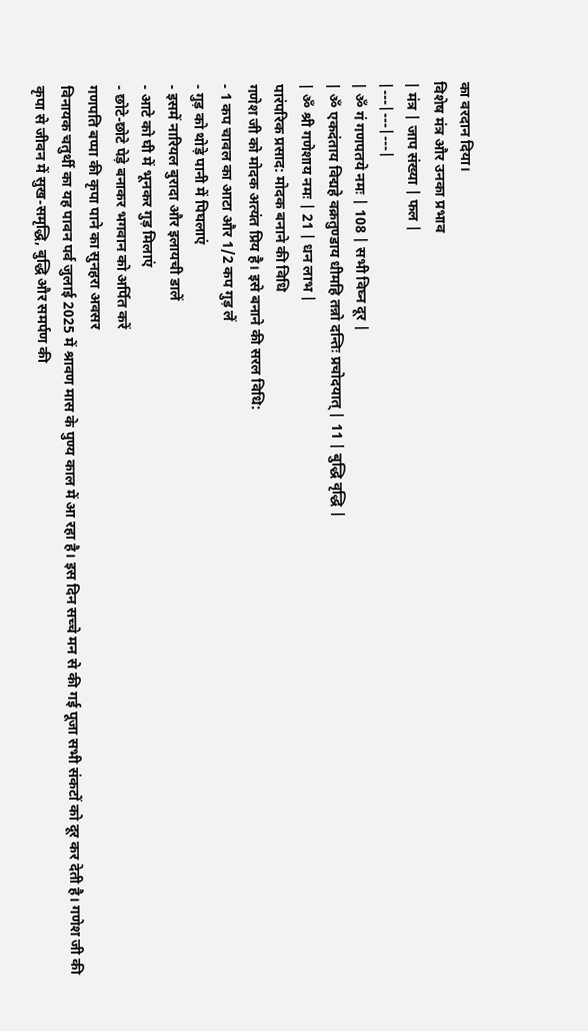का वरदान दिया।
विशेष मंत्र और उनका प्रभाव
| मंत्र | जाप संख्या | फल |
|---|---|---|
| ॐ गं गणपतये नमः | 108 | सभी विघ्न दूर |
| ॐ एकदंताय विद्महे वक्रतुण्डाय धीमहि तन्नो दन्तिः प्रचोदयात् | 11 | बुद्धि वृद्धि |
| ॐ श्री गणेशाय नमः | 21 | धन लाभ |
पारंपरिक प्रसाद: मोदक बनाने की विधि
गणेश जी को मोदक अत्यंत प्रिय है। इसे बनाने की सरल विधि:
- 1 कप चावल का आटा और 1/2 कप गुड़ लें
- गुड़ को थोड़े पानी में पिघलाएं
- इसमें नारियल बुरादा और इलायची डालें
- आटे को घी में भूनकर गुड़ मिलाएं
- छोटे-छोटे पेड़े बनाकर भगवान को अर्पित करें
गणपति बप्पा की कृपा पाने का सुनहरा अवसर
विनायक चतुर्थी का यह पावन पर्व जुलाई 2025 में श्रावण मास के पुण्य काल में आ रहा है। इस दिन सच्चे मन से की गई पूजा सभी संकटों को दूर कर देती है। गणेश जी की कृपा से जीवन में सुख-समृद्धि, बुद्धि और समर्पण की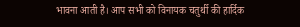भावना आती है। आप सभी को विनायक चतुर्थी की हार्दिक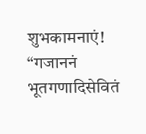शुभकामनाएं!
“गजाननं भूतगणादिसेवितं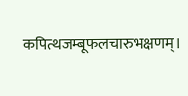कपित्थजम्बूफलचारुभक्षणम्।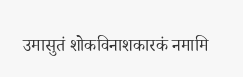उमासुतं शोकविनाशकारकं नमामि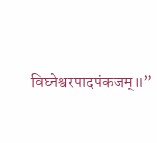विघ्नेश्वरपादपंकजम्॥”